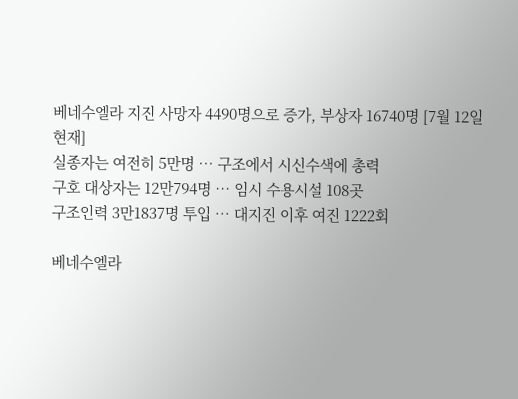베네수엘라 지진 사망자 4490명으로 증가, 부상자 16740명 [7월 12일 현재]
실종자는 여전히 5만명 … 구조에서 시신수색에 총력
구호 대상자는 12만794명 … 임시 수용시설 108곳
구조인력 3만1837명 투입 … 대지진 이후 여진 1222회

베네수엘라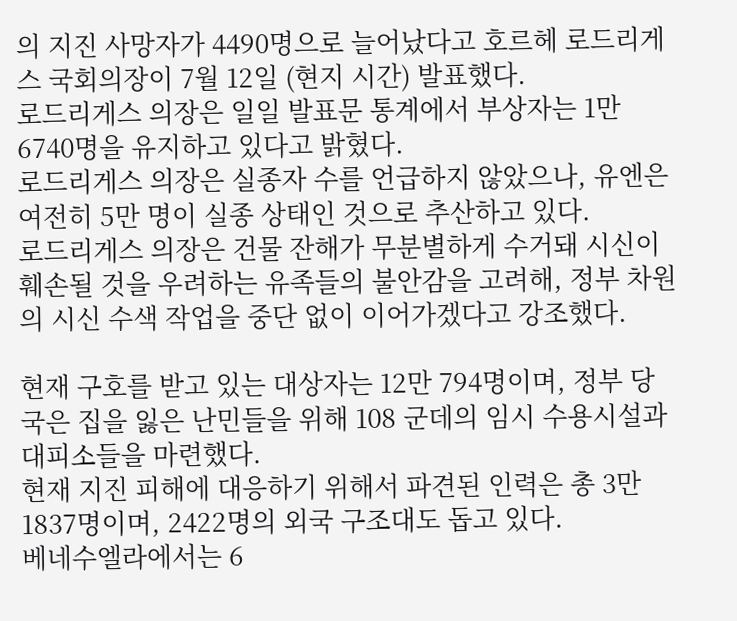의 지진 사망자가 4490명으로 늘어났다고 호르헤 로드리게스 국회의장이 7월 12일 (현지 시간) 발표했다.
로드리게스 의장은 일일 발표문 통계에서 부상자는 1만6740명을 유지하고 있다고 밝혔다.
로드리게스 의장은 실종자 수를 언급하지 않았으나, 유엔은 여전히 5만 명이 실종 상태인 것으로 추산하고 있다.
로드리게스 의장은 건물 잔해가 무분별하게 수거돼 시신이 훼손될 것을 우려하는 유족들의 불안감을 고려해, 정부 차원의 시신 수색 작업을 중단 없이 이어가겠다고 강조했다.

현재 구호를 받고 있는 대상자는 12만 794명이며, 정부 당국은 집을 잃은 난민들을 위해 108 군데의 임시 수용시설과 대피소들을 마련했다.
현재 지진 피해에 대응하기 위해서 파견된 인력은 총 3만1837명이며, 2422명의 외국 구조대도 돕고 있다.
베네수엘라에서는 6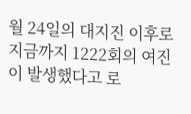월 24일의 대지진 이후로 지금까지 1222회의 여진이 발생했다고 로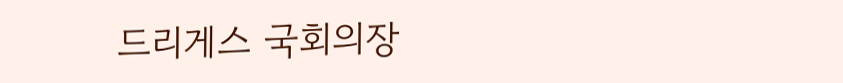드리게스 국회의장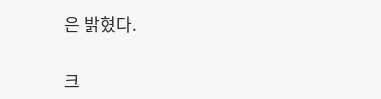은 밝혔다.


크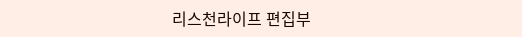리스천라이프 편집부